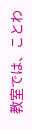教室では、ことわ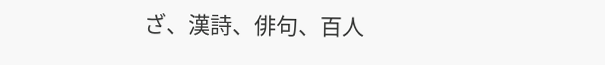ざ、漢詩、俳句、百人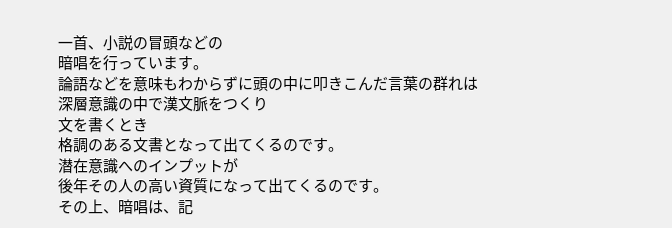一首、小説の冒頭などの
暗唱を行っています。
論語などを意味もわからずに頭の中に叩きこんだ言葉の群れは
深層意識の中で漢文脈をつくり
文を書くとき
格調のある文書となって出てくるのです。
潜在意識へのインプットが
後年その人の高い資質になって出てくるのです。
その上、暗唱は、記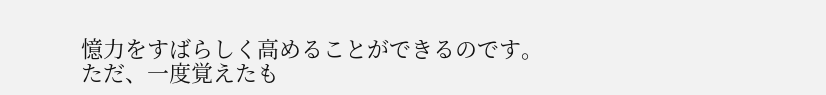憶力をすばらしく高めることができるのです。
ただ、一度覚えたも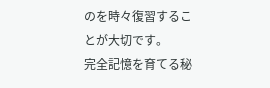のを時々復習することが大切です。
完全記憶を育てる秘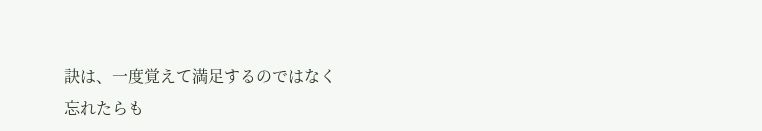訣は、一度覚えて満足するのではなく
忘れたらも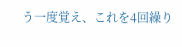う一度覚え、これを4回繰り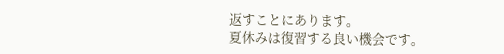返すことにあります。
夏休みは復習する良い機会です。